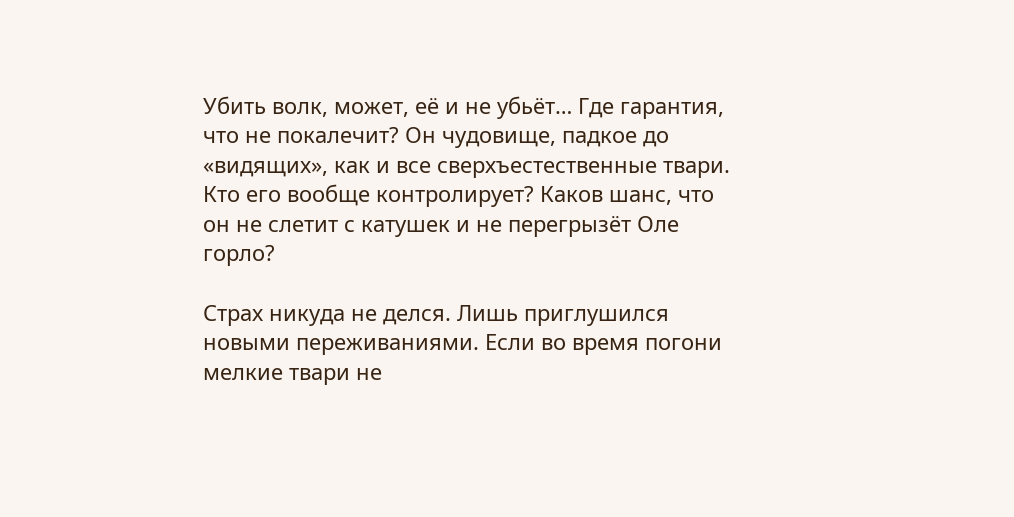Убить волк, может, её и не убьёт… Где гарантия, что не покалечит? Он чудовище, падкое до «видящих», как и все сверхъестественные твари. Кто его вообще контролирует? Каков шанс, что он не слетит с катушек и не перегрызёт Оле горло?

Страх никуда не делся. Лишь приглушился новыми переживаниями. Если во время погони мелкие твари не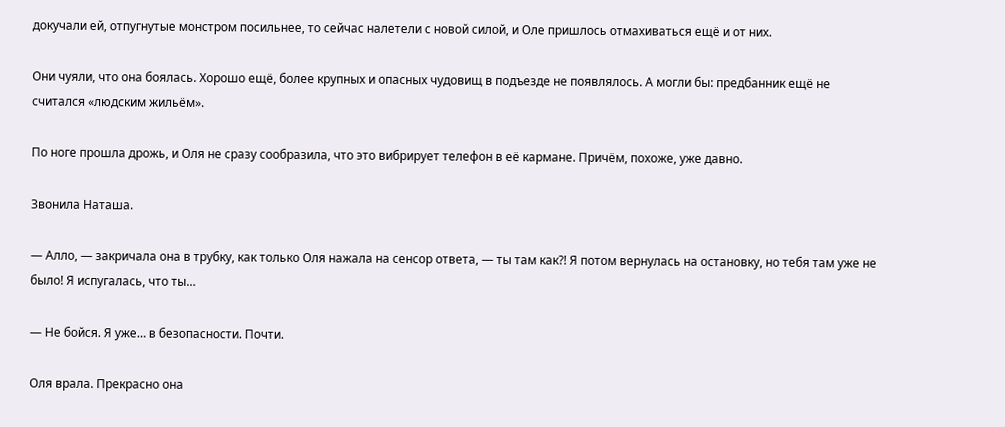докучали ей, отпугнутые монстром посильнее, то сейчас налетели с новой силой, и Оле пришлось отмахиваться ещё и от них.

Они чуяли, что она боялась. Хорошо ещё, более крупных и опасных чудовищ в подъезде не появлялось. А могли бы: предбанник ещё не считался «людским жильём».

По ноге прошла дрожь, и Оля не сразу сообразила, что это вибрирует телефон в её кармане. Причём, похоже, уже давно.

Звонила Наташа.

— Алло, — закричала она в трубку, как только Оля нажала на сенсор ответа, — ты там как?! Я потом вернулась на остановку, но тебя там уже не было! Я испугалась, что ты…

— Не бойся. Я уже… в безопасности. Почти.

Оля врала. Прекрасно она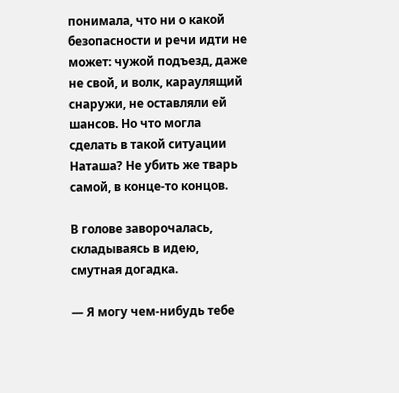понимала, что ни о какой безопасности и речи идти не может: чужой подъезд, даже не свой, и волк, караулящий снаружи, не оставляли ей шансов. Но что могла сделать в такой ситуации Наташа? Не убить же тварь самой, в конце-то концов.

В голове заворочалась, складываясь в идею, смутная догадка.

— Я могу чем-нибудь тебе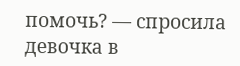помочь? — спросила девочка в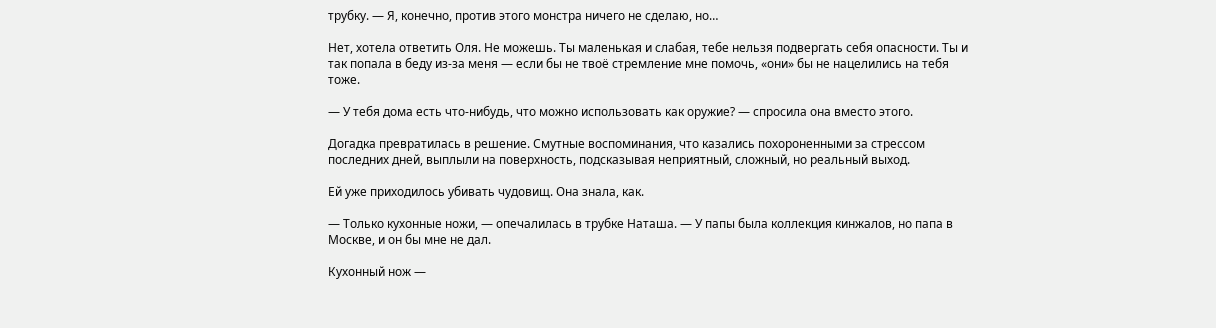трубку. — Я, конечно, против этого монстра ничего не сделаю, но…

Нет, хотела ответить Оля. Не можешь. Ты маленькая и слабая, тебе нельзя подвергать себя опасности. Ты и так попала в беду из-за меня — если бы не твоё стремление мне помочь, «они» бы не нацелились на тебя тоже.

— У тебя дома есть что-нибудь, что можно использовать как оружие? — спросила она вместо этого.

Догадка превратилась в решение. Смутные воспоминания, что казались похороненными за стрессом последних дней, выплыли на поверхность, подсказывая неприятный, сложный, но реальный выход.

Ей уже приходилось убивать чудовищ. Она знала, как.

— Только кухонные ножи, — опечалилась в трубке Наташа. — У папы была коллекция кинжалов, но папа в Москве, и он бы мне не дал.

Кухонный нож —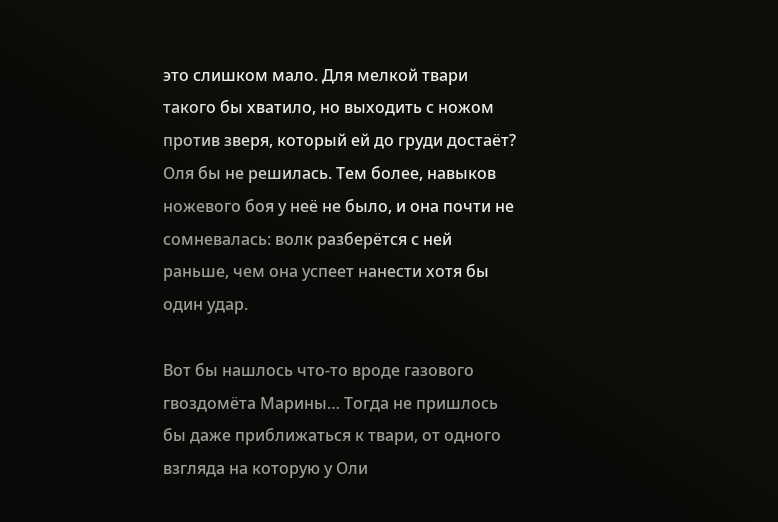это слишком мало. Для мелкой твари такого бы хватило, но выходить с ножом против зверя, который ей до груди достаёт? Оля бы не решилась. Тем более, навыков ножевого боя у неё не было, и она почти не сомневалась: волк разберётся с ней раньше, чем она успеет нанести хотя бы один удар.

Вот бы нашлось что-то вроде газового гвоздомёта Марины… Тогда не пришлось бы даже приближаться к твари, от одного взгляда на которую у Оли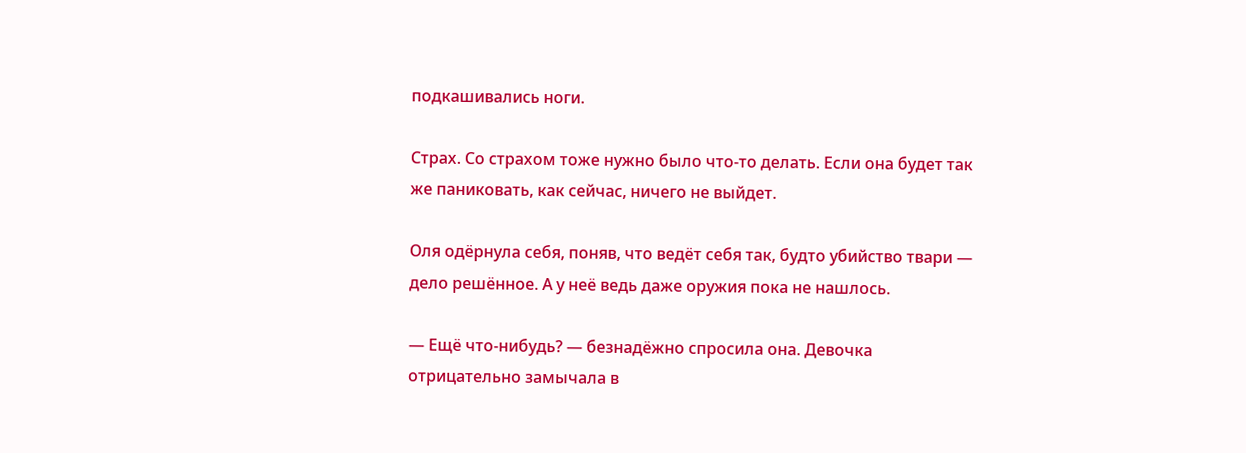подкашивались ноги.

Страх. Со страхом тоже нужно было что-то делать. Если она будет так же паниковать, как сейчас, ничего не выйдет.

Оля одёрнула себя, поняв, что ведёт себя так, будто убийство твари — дело решённое. А у неё ведь даже оружия пока не нашлось.

— Ещё что-нибудь? — безнадёжно спросила она. Девочка отрицательно замычала в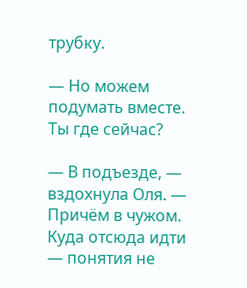трубку.

— Но можем подумать вместе. Ты где сейчас?

— В подъезде, — вздохнула Оля. — Причём в чужом. Куда отсюда идти — понятия не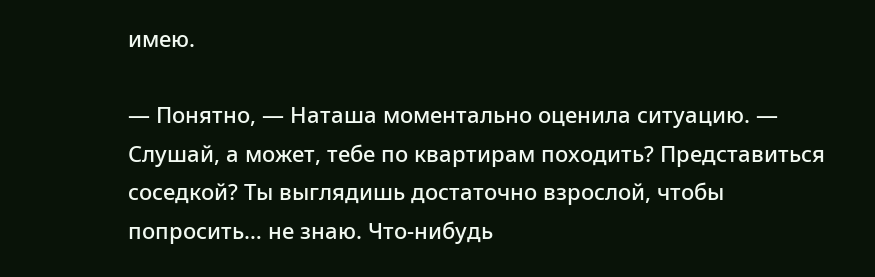имею.

— Понятно, — Наташа моментально оценила ситуацию. — Слушай, а может, тебе по квартирам походить? Представиться соседкой? Ты выглядишь достаточно взрослой, чтобы попросить… не знаю. Что-нибудь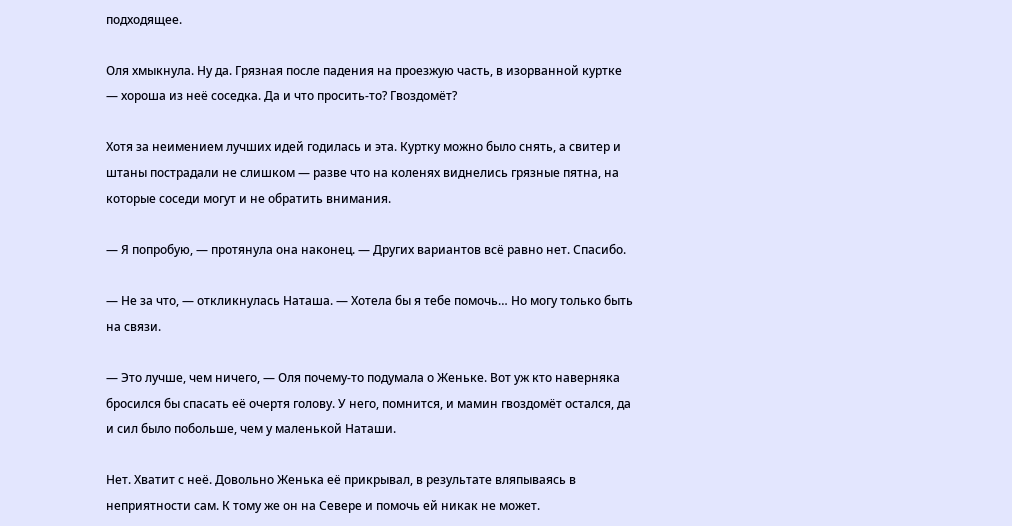подходящее.

Оля хмыкнула. Ну да. Грязная после падения на проезжую часть, в изорванной куртке — хороша из неё соседка. Да и что просить-то? Гвоздомёт?

Хотя за неимением лучших идей годилась и эта. Куртку можно было снять, а свитер и штаны пострадали не слишком — разве что на коленях виднелись грязные пятна, на которые соседи могут и не обратить внимания.

— Я попробую, — протянула она наконец. — Других вариантов всё равно нет. Спасибо.

— Не за что, — откликнулась Наташа. — Хотела бы я тебе помочь… Но могу только быть на связи.

— Это лучше, чем ничего, — Оля почему-то подумала о Женьке. Вот уж кто наверняка бросился бы спасать её очертя голову. У него, помнится, и мамин гвоздомёт остался, да и сил было побольше, чем у маленькой Наташи.

Нет. Хватит с неё. Довольно Женька её прикрывал, в результате вляпываясь в неприятности сам. К тому же он на Севере и помочь ей никак не может.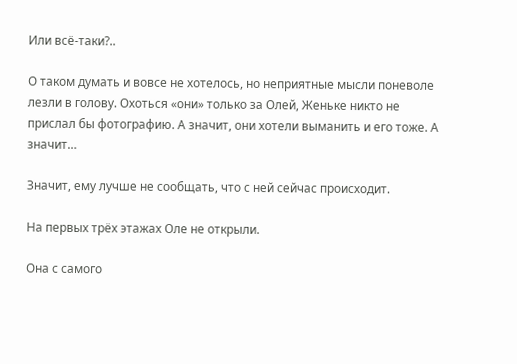Или всё-таки?..

О таком думать и вовсе не хотелось, но неприятные мысли поневоле лезли в голову. Охоться «они» только за Олей, Женьке никто не прислал бы фотографию. А значит, они хотели выманить и его тоже. А значит…

Значит, ему лучше не сообщать, что с ней сейчас происходит.

На первых трёх этажах Оле не открыли.

Она с самого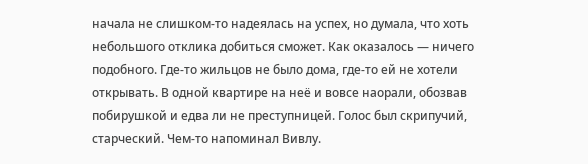начала не слишком-то надеялась на успех, но думала, что хоть небольшого отклика добиться сможет. Как оказалось — ничего подобного. Где-то жильцов не было дома, где-то ей не хотели открывать. В одной квартире на неё и вовсе наорали, обозвав побирушкой и едва ли не преступницей. Голос был скрипучий, старческий. Чем-то напоминал Вивлу.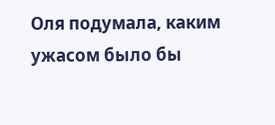Оля подумала, каким ужасом было бы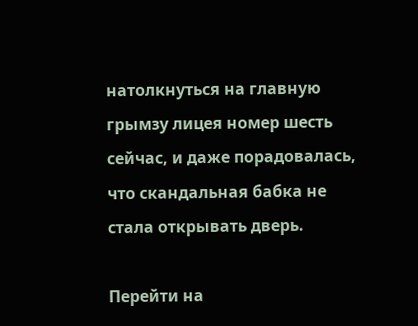натолкнуться на главную грымзу лицея номер шесть сейчас, и даже порадовалась, что скандальная бабка не стала открывать дверь.

Перейти на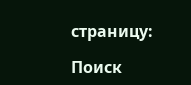страницу:

Поиск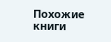Похожие книги